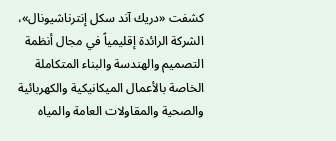كشفت «دريك آند سكل إنترناشيونال»، الشركة الرائدة إقليمياً في مجال أنظمة التصميم والهندسة والبناء المتكاملة الخاصة بالأعمال الميكانيكية والكهربائية والصحية والمقاولات العامة والمياه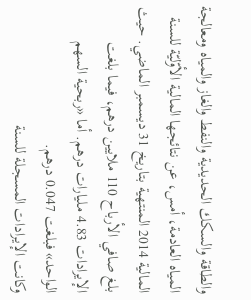والطاقة والسكك الحديدية والنفط والغاز والمياه ومعالجة المياه العادمة، أمس، عن نتائجها المالية الأوّليّة للسنة المالية 2014 المنتهية بتاريخ 31 ديسمبر الماضي. حيث بلغ صافي الأرباح 110 ملايين درهم، فيما بلغت الإيرادات 4.83 مليارات درهم. أما «ربحية السهم الواحد» فبلغت 0.047 درهم.
وكانت الإيرادات المسجلة للسنة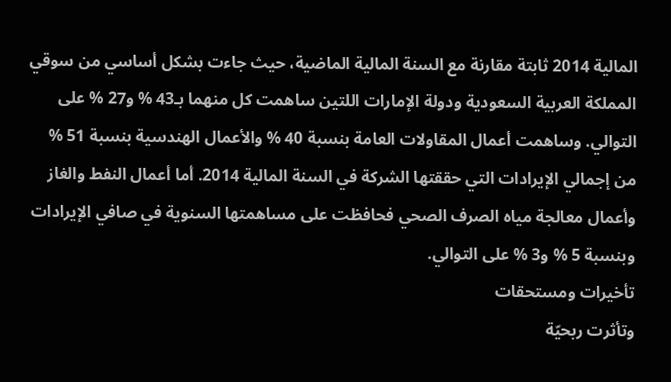المالية 2014 ثابتة مقارنة مع السنة المالية الماضية، حيث جاءت بشكل أساسي من سوقي المملكة العربية السعودية ودولة الإمارات اللتين ساهمت كل منهما بـ43 % و27 % على التوالي. وساهمت أعمال المقاولات العامة بنسبة 40 % والأعمال الهندسية بنسبة 51 % من إجمالي الإيرادات التي حققتها الشركة في السنة المالية 2014. أما أعمال النفط والغاز وأعمال معالجة مياه الصرف الصحي فحافظت على مساهمتها السنوية في صافي الإيرادات وبنسبة 5 % و3 % على التوالي.
تأخيرات ومستحقات
وتأثرت ربحيّة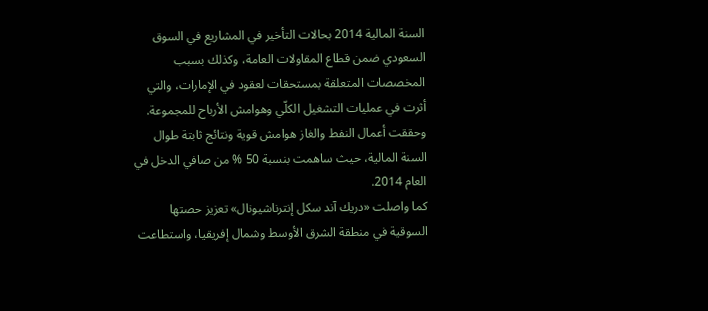السنة المالية 2014 بحالات التأخير في المشاريع في السوق السعودي ضمن قطاع المقاولات العامة، وكذلك بسبب المخصصات المتعلقة بمستحقات لعقود في الإمارات، والتي أثرت في عمليات التشغيل الكلّي وهوامش الأرباح للمجموعة. وحققت أعمال النفط والغاز هوامش قوية ونتائج ثابتة طوال السنة المالية، حيث ساهمت بنسبة 50 % من صافي الدخل في العام 2014.
كما واصلت «دريك آند سكل إنترناشيونال» تعزيز حصتها السوقية في منطقة الشرق الأوسط وشمال إفريقيا، واستطاعت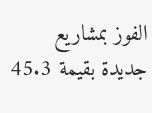الفوز بمشاريع جديدة بقيمة 45.3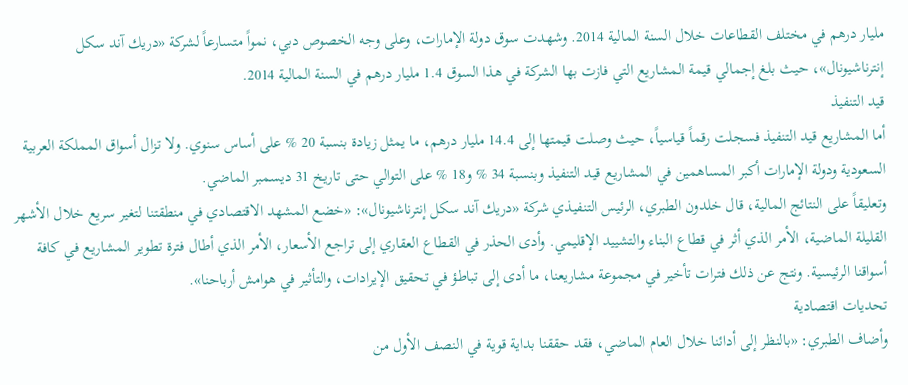مليار درهم في مختلف القطاعات خلال السنة المالية 2014. وشهدت سوق دولة الإمارات، وعلى وجه الخصوص دبي، نمواً متسارعاً لشركة «دريك آند سكل إنترناشيونال»، حيث بلغ إجمالي قيمة المشاريع التي فازت بها الشركة في هذا السوق 1.4 مليار درهم في السنة المالية 2014.
قيد التنفيذ
أما المشاريع قيد التنفيذ فسجلت رقماً قياسياً، حيث وصلت قيمتها إلى 14.4 مليار درهم، ما يمثل زيادة بنسبة 20 % على أساس سنوي. ولا تزال أسواق المملكة العربية السعودية ودولة الإمارات أكبر المساهمين في المشاريع قيد التنفيذ وبنسبة 34 % و18 % على التوالي حتى تاريخ 31 ديسمبر الماضي.
وتعليقاً على النتائج المالية، قال خلدون الطبري، الرئيس التنفيذي شركة «دريك آند سكل إنترناشيونال»: «خضع المشهد الاقتصادي في منطقتنا لتغير سريع خلال الأشهر القليلة الماضية، الأمر الذي أثر في قطاع البناء والتشييد الإقليمي. وأدى الحذر في القطاع العقاري إلى تراجع الأسعار، الأمر الذي أطال فترة تطوير المشاريع في كافة أسواقنا الرئيسية. ونتج عن ذلك فترات تأخير في مجموعة مشاريعنا، ما أدى إلى تباطؤ في تحقيق الإيرادات، والتأثير في هوامش أرباحنا».
تحديات اقتصادية
وأضاف الطبري: «بالنظر إلى أدائنا خلال العام الماضي، فقد حققنا بداية قوية في النصف الأول من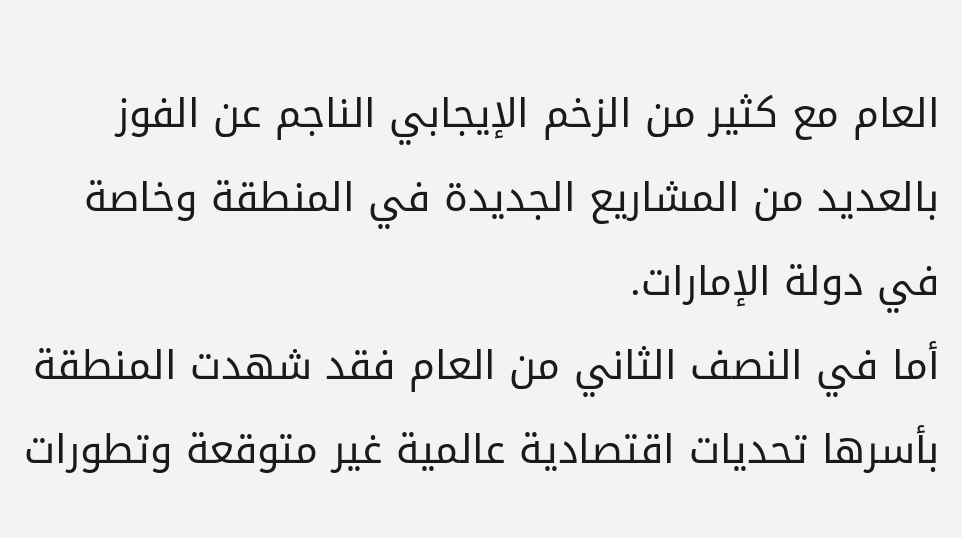العام مع كثير من الزخم الإيجابي الناجم عن الفوز بالعديد من المشاريع الجديدة في المنطقة وخاصة في دولة الإمارات.
أما في النصف الثاني من العام فقد شهدت المنطقة بأسرها تحديات اقتصادية عالمية غير متوقعة وتطورات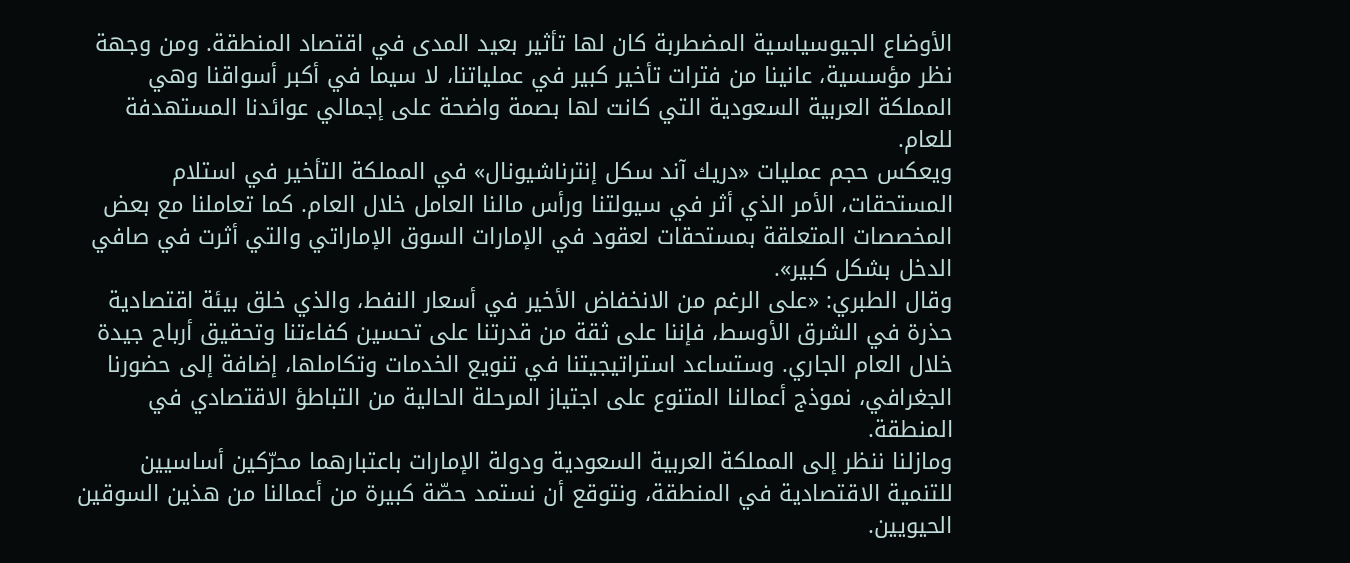الأوضاع الجيوسياسية المضطربة كان لها تأثير بعيد المدى في اقتصاد المنطقة. ومن وجهة نظر مؤسسية، عانينا من فترات تأخير كبير في عملياتنا، لا سيما في أكبر أسواقنا وهي المملكة العربية السعودية التي كانت لها بصمة واضحة على إجمالي عوائدنا المستهدفة للعام.
ويعكس حجم عمليات «دريك آند سكل إنترناشيونال» في المملكة التأخير في استلام المستحقات، الأمر الذي أثر في سيولتنا ورأس مالنا العامل خلال العام. كما تعاملنا مع بعض المخصصات المتعلقة بمستحقات لعقود في الإمارات السوق الإماراتي والتي أثرت في صافي الدخل بشكل كبير».
وقال الطبري: «على الرغم من الانخفاض الأخير في أسعار النفط، والذي خلق بيئة اقتصادية حذرة في الشرق الأوسط، فإننا على ثقة من قدرتنا على تحسين كفاءتنا وتحقيق أرباح جيدة خلال العام الجاري. وستساعد استراتيجيتنا في تنويع الخدمات وتكاملها، إضافة إلى حضورنا الجغرافي، نموذج أعمالنا المتنوع على اجتياز المرحلة الحالية من التباطؤ الاقتصادي في المنطقة.
ومازلنا ننظر إلى المملكة العربية السعودية ودولة الإمارات باعتبارهما محرّكين أساسيين للتنمية الاقتصادية في المنطقة، ونتوقع أن نستمد حصّة كبيرة من أعمالنا من هذين السوقين الحيويين.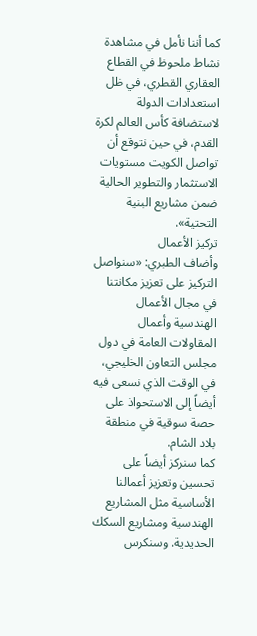كما أننا نأمل في مشاهدة نشاط ملحوظ في القطاع العقاري القطري، في ظل استعدادات الدولة لاستضافة كأس العالم لكرة القدم، في حين نتوقع أن تواصل الكويت مستويات الاستثمار والتطوير الحالية ضمن مشاريع البنية التحتية».
تركيز الأعمال
وأضاف الطبري: «سنواصل التركيز على تعزيز مكانتنا في مجال الأعمال الهندسية وأعمال المقاولات العامة في دول مجلس التعاون الخليجي، في الوقت الذي نسعى فيه أيضاً إلى الاستحواذ على حصة سوقية في منطقة بلاد الشام.
كما سنركز أيضاً على تحسين وتعزيز أعمالنا الأساسية مثل المشاريع الهندسية ومشاريع السكك الحديدية. وسنكرس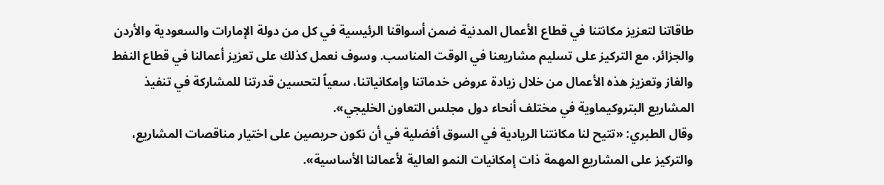طاقاتنا لتعزيز مكانتنا في قطاع الأعمال المدنية ضمن أسواقنا الرئيسية في كل من دولة الإمارات والسعودية والأردن والجزائر، مع التركيز على تسليم مشاريعنا في الوقت المناسب. وسوف نعمل كذلك على تعزيز أعمالنا في قطاع النفط والغاز وتعزيز هذه الأعمال من خلال زيادة عروض خدماتنا وإمكانياتنا، سعياً لتحسين قدرتنا للمشاركة في تنفيذ المشاريع البتروكيماوية في مختلف أنحاء دول مجلس التعاون الخليجي».
وقال الطبري: «تتيح لنا مكانتنا الريادية في السوق أفضلية في أن نكون حريصين على اختيار مناقصات المشاريع، والتركيز على المشاريع المهمة ذات إمكانيات النمو العالية لأعمالنا الأساسية».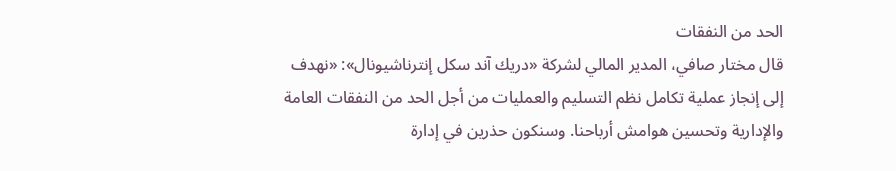الحد من النفقات
قال مختار صافي، المدير المالي لشركة «دريك آند سكل إنترناشيونال»: «نهدف إلى إنجاز عملية تكامل نظم التسليم والعمليات من أجل الحد من النفقات العامة والإدارية وتحسين هوامش أرباحنا. وسنكون حذرين في إدارة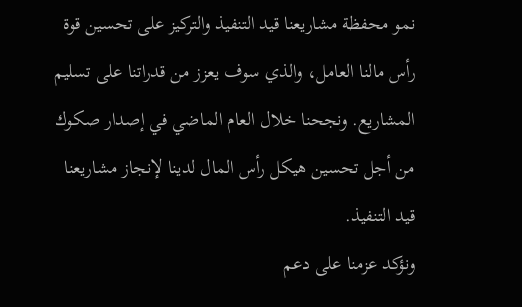نمو محفظة مشاريعنا قيد التنفيذ والتركيز على تحسين قوة رأس مالنا العامل، والذي سوف يعزز من قدراتنا على تسليم المشاريع. ونجحنا خلال العام الماضي في إصدار صكوك من أجل تحسين هيكل رأس المال لدينا لإنجاز مشاريعنا قيد التنفيذ.
ونؤكد عزمنا على دعم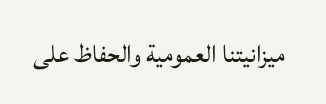ميزانيتنا العمومية والحفاظ على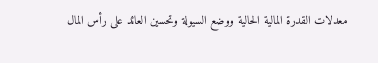معدلات القدرة المالية الحالية ووضع السيولة وتحسين العائد على رأس المال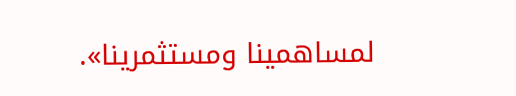لمساهمينا ومستثمرينا».